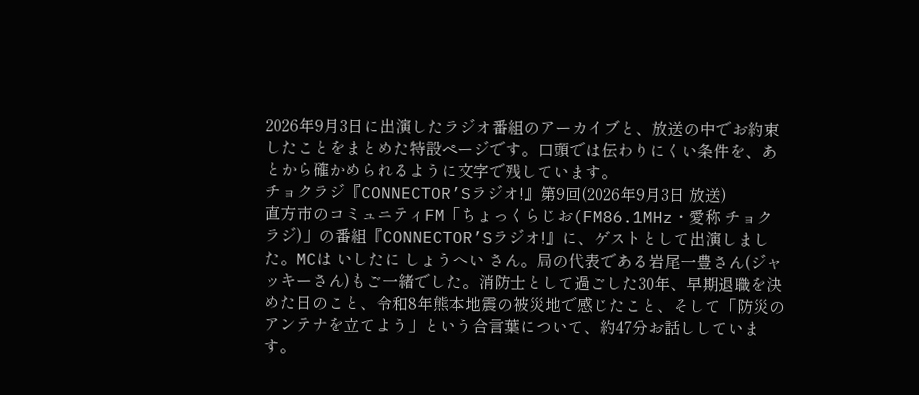2026年9月3日に出演したラジオ番組のアーカイブと、放送の中でお約束したことをまとめた特設ページです。口頭では伝わりにくい条件を、あとから確かめられるように文字で残しています。
チョクラジ『CONNECTOR’Sラジオ!』第9回(2026年9月3日 放送)
直方市のコミュニティFM「ちょっくらじお(FM86.1MHz・愛称 チョクラジ)」の番組『CONNECTOR’Sラジオ!』に、ゲストとして出演しました。MCは いしたに しょうへい さん。局の代表である岩尾一豊さん(ジャッキーさん)もご一緒でした。消防士として過ごした30年、早期退職を決めた日のこと、令和8年熊本地震の被災地で感じたこと、そして「防災のアンテナを立てよう」という合言葉について、約47分お話ししています。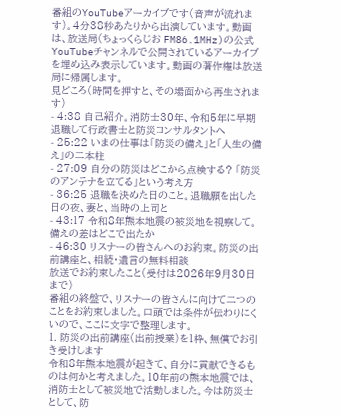番組のYouTubeアーカイブです(音声が流れます)。4分38秒あたりから出演しています。動画は、放送局(ちょっくらじお FM86.1MHz)の公式YouTubeチャンネルで公開されているアーカイブを埋め込み表示しています。動画の著作権は放送局に帰属します。
見どころ(時間を押すと、その場面から再生されます)
- 4:38 自己紹介。消防士30年、令和5年に早期退職して行政書士と防災コンサルタントへ
- 25:22 いまの仕事は「防災の備え」と「人生の備え」の二本柱
- 27:09 自分の防災はどこから点検する? 「防災のアンテナを立てる」という考え方
- 36:25 退職を決めた日のこと。退職願を出した日の夜、妻と、当時の上司と
- 43:17 令和8年熊本地震の被災地を視察して。備えの差はどこで出たか
- 46:30 リスナーの皆さんへのお約束。防災の出前講座と、相続・遺言の無料相談
放送でお約束したこと(受付は2026年9月30日まで)
番組の終盤で、リスナーの皆さんに向けて二つのことをお約束しました。口頭では条件が伝わりにくいので、ここに文字で整理します。
1. 防災の出前講座(出前授業)を1枠、無償でお引き受けします
令和8年熊本地震が起きて、自分に貢献できるものは何かと考えました。10年前の熊本地震では、消防士として被災地で活動しました。今は防災士として、防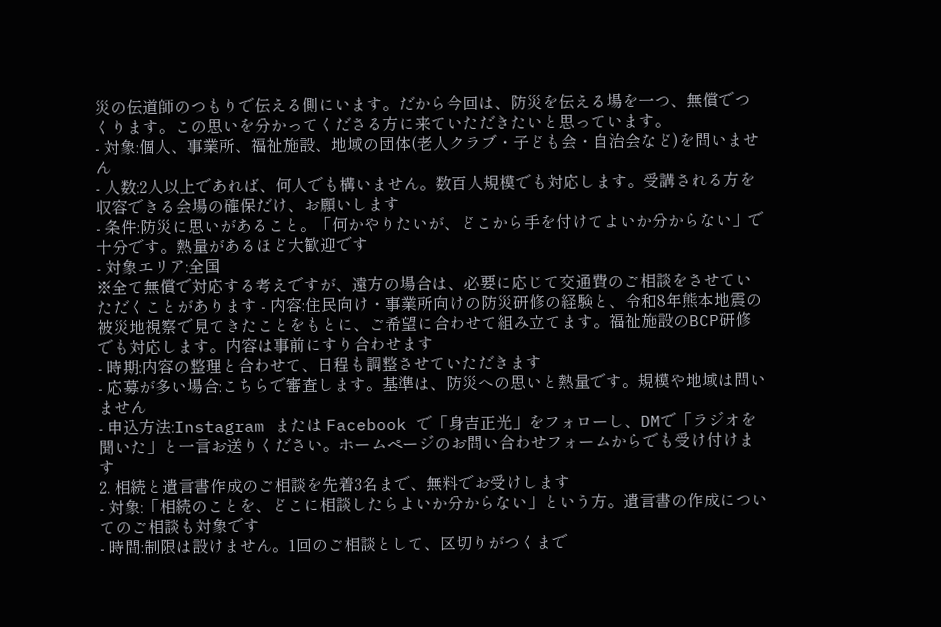災の伝道師のつもりで伝える側にいます。だから今回は、防災を伝える場を一つ、無償でつくります。この思いを分かってくださる方に来ていただきたいと思っています。
- 対象:個人、事業所、福祉施設、地域の団体(老人クラブ・子ども会・自治会など)を問いません
- 人数:2人以上であれば、何人でも構いません。数百人規模でも対応します。受講される方を収容できる会場の確保だけ、お願いします
- 条件:防災に思いがあること。「何かやりたいが、どこから手を付けてよいか分からない」で十分です。熱量があるほど大歓迎です
- 対象エリア:全国
※全て無償で対応する考えですが、遠方の場合は、必要に応じて交通費のご相談をさせていただくことがあります - 内容:住民向け・事業所向けの防災研修の経験と、令和8年熊本地震の被災地視察で見てきたことをもとに、ご希望に合わせて組み立てます。福祉施設のBCP研修でも対応します。内容は事前にすり合わせます
- 時期:内容の整理と合わせて、日程も調整させていただきます
- 応募が多い場合:こちらで審査します。基準は、防災への思いと熱量です。規模や地域は問いません
- 申込方法:Instagram または Facebook で「身吉正光」をフォローし、DMで「ラジオを聞いた」と一言お送りください。ホームページのお問い合わせフォームからでも受け付けます
2. 相続と遺言書作成のご相談を先着3名まで、無料でお受けします
- 対象:「相続のことを、どこに相談したらよいか分からない」という方。遺言書の作成についてのご相談も対象です
- 時間:制限は設けません。1回のご相談として、区切りがつくまで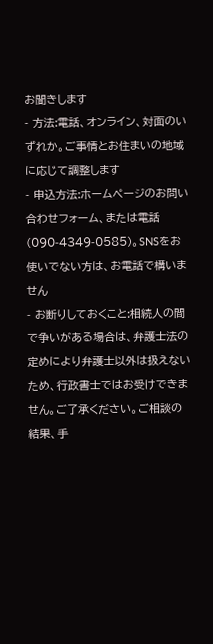お聞きします
- 方法:電話、オンライン、対面のいずれか。ご事情とお住まいの地域に応じて調整します
- 申込方法:ホームページのお問い合わせフォーム、または電話(090-4349-0585)。SNSをお使いでない方は、お電話で構いません
- お断りしておくこと:相続人の間で争いがある場合は、弁護士法の定めにより弁護士以外は扱えないため、行政書士ではお受けできません。ご了承ください。ご相談の結果、手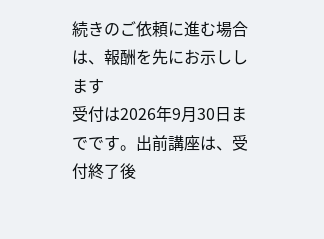続きのご依頼に進む場合は、報酬を先にお示しします
受付は2026年9月30日までです。出前講座は、受付終了後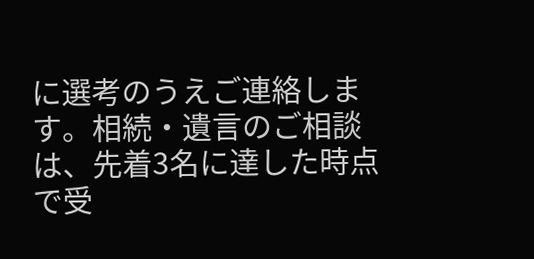に選考のうえご連絡します。相続・遺言のご相談は、先着3名に達した時点で受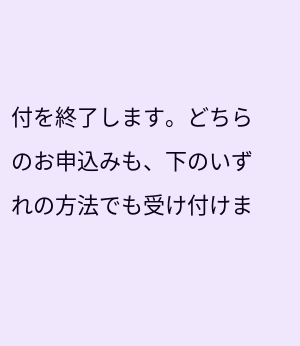付を終了します。どちらのお申込みも、下のいずれの方法でも受け付けま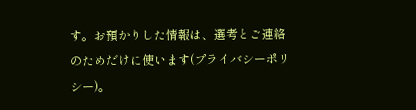す。お預かりした情報は、選考とご連絡のためだけに使います(プライバシーポリシー)。